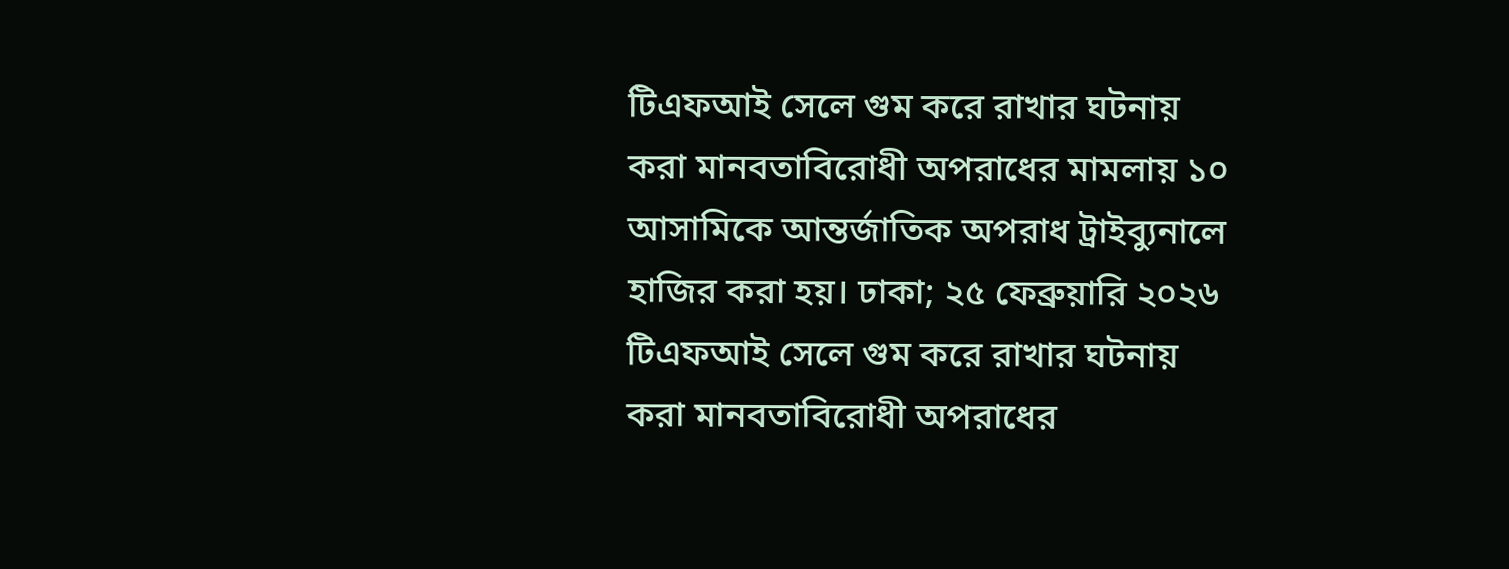টিএফআই সেলে গুম করে রাখার ঘটনায় করা মানবতাবিরোধী অপরাধের মামলায় ১০ আসামিকে আন্তর্জাতিক অপরাধ ট্রাইব্যুনালে হাজির করা হয়। ঢাকা; ২৫ ফেব্রুয়ারি ২০২৬
টিএফআই সেলে গুম করে রাখার ঘটনায় করা মানবতাবিরোধী অপরাধের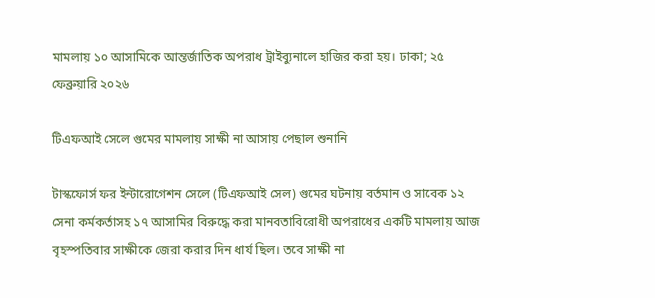মামলায় ১০ আসামিকে আন্তর্জাতিক অপরাধ ট্রাইব্যুনালে হাজির করা হয়। ঢাকা; ২৫ ফেব্রুয়ারি ২০২৬

টিএফআই সেলে গুমের মামলায় সাক্ষী না আসায় পেছাল শুনানি

টাস্কফোর্স ফর ইন্টারোগেশন সেলে (টিএফআই সেল) গুমের ঘটনায় বর্তমান ও সাবেক ১২ সেনা কর্মকর্তাসহ ১৭ আসামির বিরুদ্ধে করা মানবতাবিরোধী অপরাধের একটি মামলায় আজ বৃহস্পতিবার সাক্ষীকে জেরা করার দিন ধার্য ছিল। তবে সাক্ষী না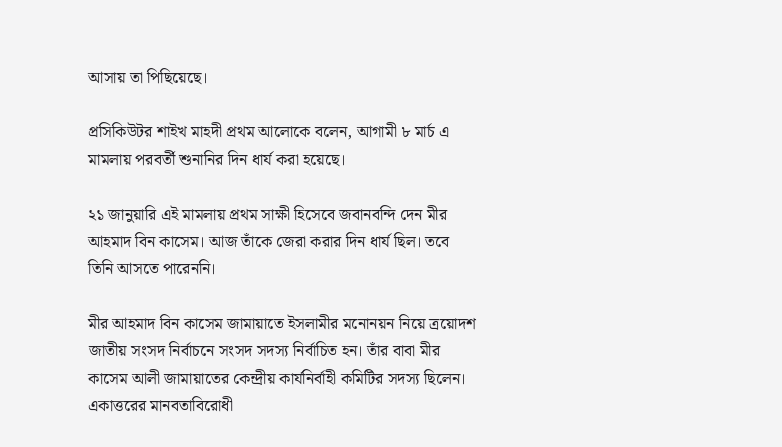আসায় তা পিছিয়েছে।

প্রসিকিউটর শাইখ মাহদী প্রথম আলোকে বলেন, আগামী ৮ মার্চ এ মামলায় পরবর্তী শুনানির দিন ধার্য করা হয়েছে।

২১ জানুয়ারি এই মামলায় প্রথম সাক্ষী হিসেবে জবানবন্দি দেন মীর আহমাদ বিন কাসেম। আজ তাঁকে জেরা করার দিন ধার্য ছিল। তবে তিনি আসতে পারেননি।

মীর আহমাদ বিন কাসেম জামায়াতে ইসলামীর মনোনয়ন নিয়ে ত্রয়োদশ জাতীয় সংসদ নির্বাচনে সংসদ সদস্য নির্বাচিত হন। তাঁর বাবা মীর কাসেম আলী জামায়াতের কেন্দ্রীয় কার্যনির্বাহী কমিটির সদস্য ছিলেন। একাত্তরের মানবতাবিরোধী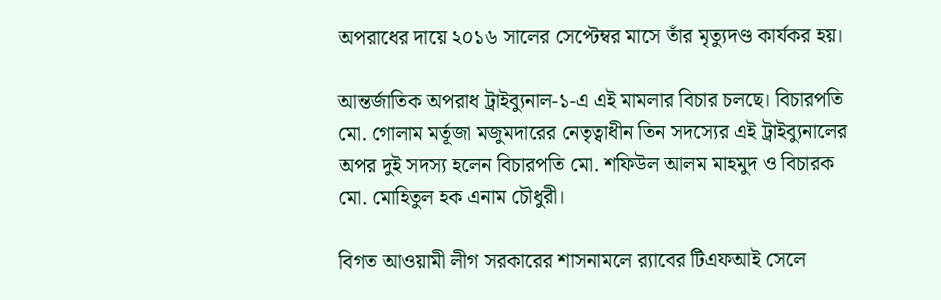অপরাধের দায়ে ২০১৬ সালের সেপ্টেম্বর মাসে তাঁর মৃত্যুদণ্ড কার্যকর হয়।

আন্তর্জাতিক অপরাধ ট্রাইব্যুনাল-১-এ এই মামলার বিচার চলছে। বিচারপতি মো. গোলাম মর্তূজা মজুমদারের নেতৃত্বাধীন তিন সদস্যের এই ট্রাইব্যুনালের অপর দুই সদস্য হলেন বিচারপতি মো. শফিউল আলম মাহমুদ ও বিচারক মো. মোহিতুল হক এনাম চৌধুরী।

বিগত আওয়ামী লীগ সরকারের শাসনামলে র‍্যাবের টিএফআই সেলে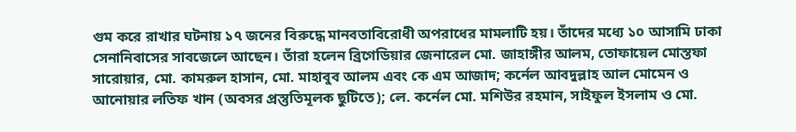গুম করে রাখার ঘটনায় ১৭ জনের বিরুদ্ধে মানবতাবিরোধী অপরাধের মামলাটি হয়। তাঁদের মধ্যে ১০ আসামি ঢাকা সেনানিবাসের সাবজেলে আছেন। তাঁরা হলেন ব্রিগেডিয়ার জেনারেল মো. জাহাঙ্গীর আলম, তোফায়েল মোস্তফা সারোয়ার, মো. কামরুল হাসান, মো. মাহাবুব আলম এবং কে এম আজাদ; কর্নেল আবদুল্লাহ আল মোমেন ও আনোয়ার লতিফ খান (অবসর প্রস্তুতিমূলক ছুটিতে); লে. কর্নেল মো. মশিউর রহমান, সাইফুল ইসলাম ও মো.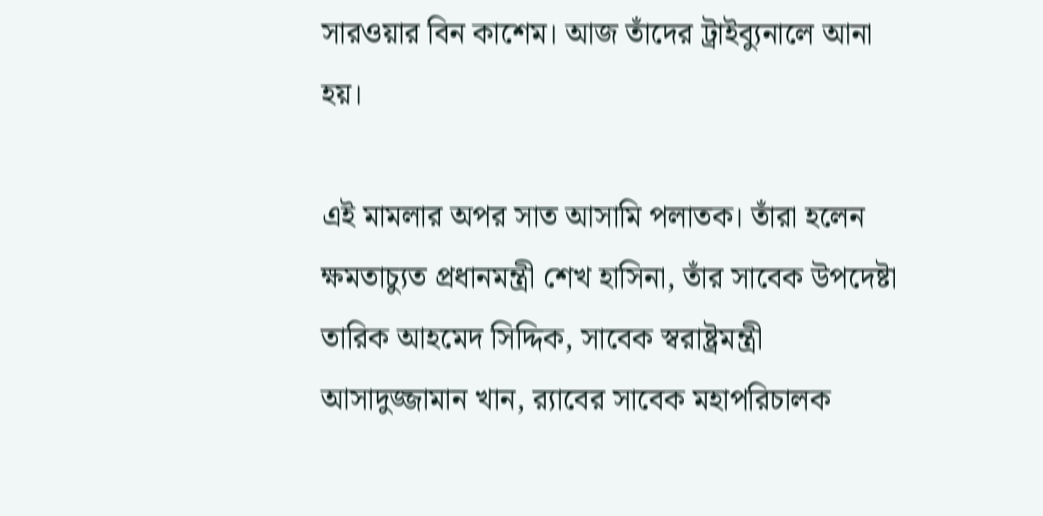সারওয়ার বিন কাশেম। আজ তাঁদের ট্রাইব্যুনালে আনা হয়।

এই মামলার অপর সাত আসামি পলাতক। তাঁরা হলেন ক্ষমতাচ্যুত প্রধানমন্ত্রী শেখ হাসিনা, তাঁর সাবেক উপদেষ্টা তারিক আহমেদ সিদ্দিক, সাবেক স্বরাষ্ট্রমন্ত্রী আসাদুজ্জামান খান, র‍্যাবের সাবেক মহাপরিচালক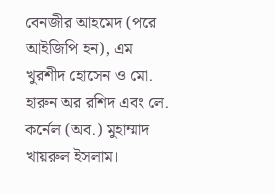বেনজীর আহমেদ (পরে আইজিপি হন), এম খুরশীদ হোসেন ও মো. হারুন অর রশিদ এবং লে. কর্নেল (অব.) মুহাম্মাদ খায়রুল ইসলাম।